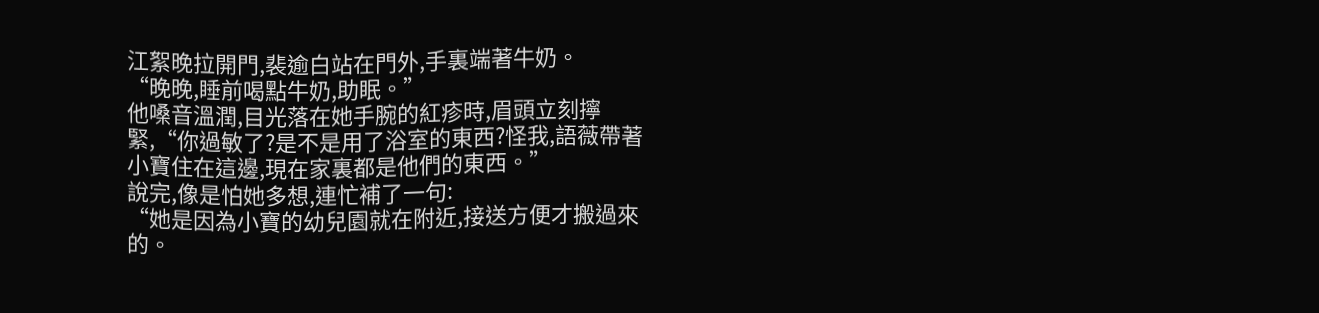江絮晚拉開門,裴逾白站在門外,手裏端著牛奶。
“晚晚,睡前喝點牛奶,助眠。”
他嗓音溫潤,目光落在她手腕的紅疹時,眉頭立刻擰緊,“你過敏了?是不是用了浴室的東西?怪我,語薇帶著小寶住在這邊,現在家裏都是他們的東西。”
說完,像是怕她多想,連忙補了一句:
“她是因為小寶的幼兒園就在附近,接送方便才搬過來的。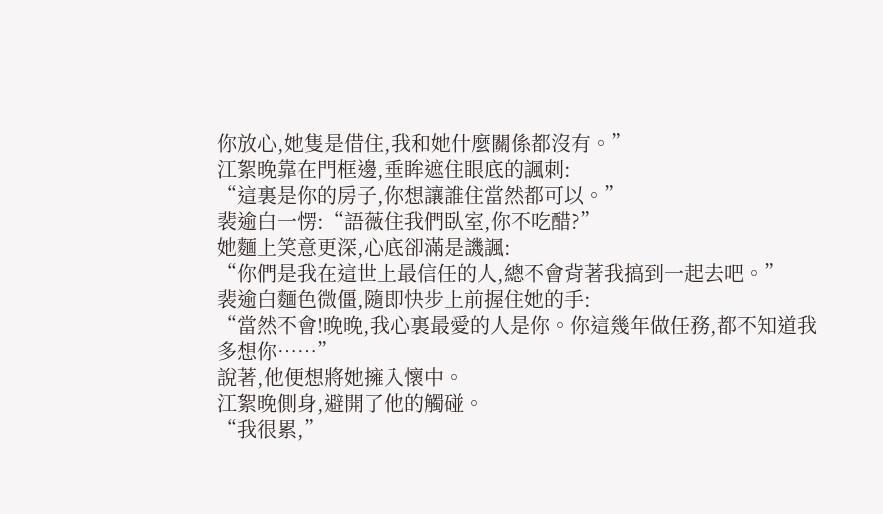你放心,她隻是借住,我和她什麼關係都沒有。”
江絮晚靠在門框邊,垂眸遮住眼底的諷刺:
“這裏是你的房子,你想讓誰住當然都可以。”
裴逾白一愣:“語薇住我們臥室,你不吃醋?”
她麵上笑意更深,心底卻滿是譏諷:
“你們是我在這世上最信任的人,總不會背著我搞到一起去吧。”
裴逾白麵色微僵,隨即快步上前握住她的手:
“當然不會!晚晚,我心裏最愛的人是你。你這幾年做任務,都不知道我多想你……”
說著,他便想將她擁入懷中。
江絮晚側身,避開了他的觸碰。
“我很累,”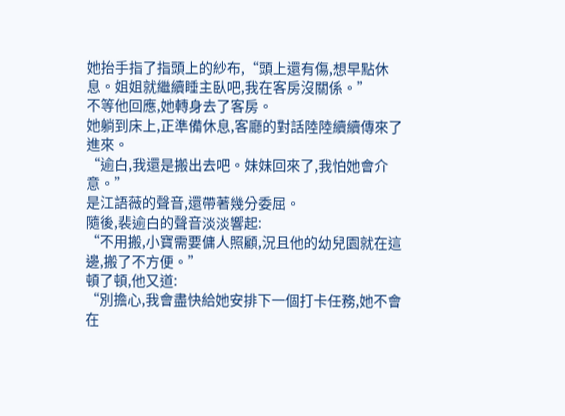她抬手指了指頭上的紗布,“頭上還有傷,想早點休息。姐姐就繼續睡主臥吧,我在客房沒關係。”
不等他回應,她轉身去了客房。
她躺到床上,正準備休息,客廳的對話陸陸續續傳來了進來。
“逾白,我還是搬出去吧。妹妹回來了,我怕她會介意。”
是江語薇的聲音,還帶著幾分委屈。
隨後,裴逾白的聲音淡淡響起:
“不用搬,小寶需要傭人照顧,況且他的幼兒園就在這邊,搬了不方便。”
頓了頓,他又道:
“別擔心,我會盡快給她安排下一個打卡任務,她不會在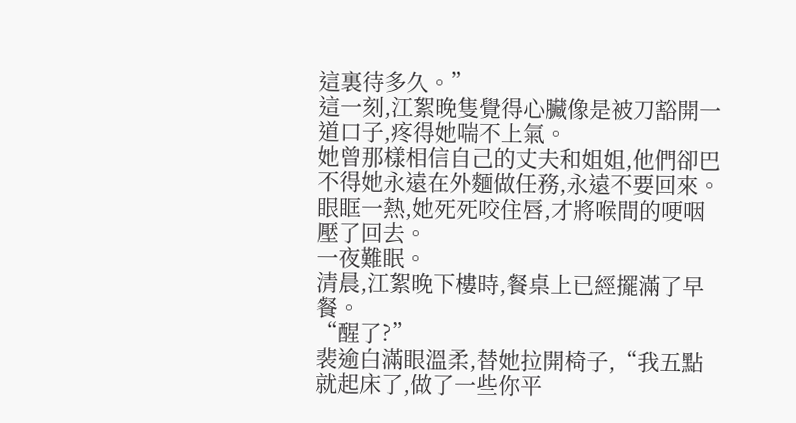這裏待多久。”
這一刻,江絮晚隻覺得心臟像是被刀豁開一道口子,疼得她喘不上氣。
她曾那樣相信自己的丈夫和姐姐,他們卻巴不得她永遠在外麵做任務,永遠不要回來。
眼眶一熱,她死死咬住唇,才將喉間的哽咽壓了回去。
一夜難眠。
清晨,江絮晚下樓時,餐桌上已經擺滿了早餐。
“醒了?”
裴逾白滿眼溫柔,替她拉開椅子,“我五點就起床了,做了一些你平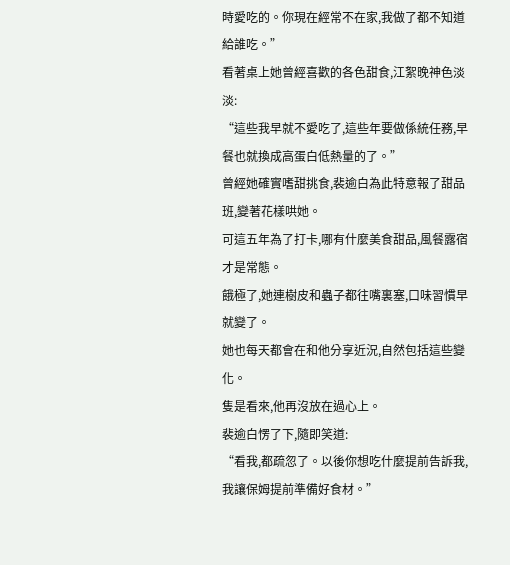時愛吃的。你現在經常不在家,我做了都不知道給誰吃。”
看著桌上她曾經喜歡的各色甜食,江絮晚神色淡淡:
“這些我早就不愛吃了,這些年要做係統任務,早餐也就換成高蛋白低熱量的了。”
曾經她確實嗜甜挑食,裴逾白為此特意報了甜品班,變著花樣哄她。
可這五年為了打卡,哪有什麼美食甜品,風餐露宿才是常態。
餓極了,她連樹皮和蟲子都往嘴裏塞,口味習慣早就變了。
她也每天都會在和他分享近況,自然包括這些變化。
隻是看來,他再沒放在過心上。
裴逾白愣了下,隨即笑道:
“看我,都疏忽了。以後你想吃什麼提前告訴我,我讓保姆提前準備好食材。”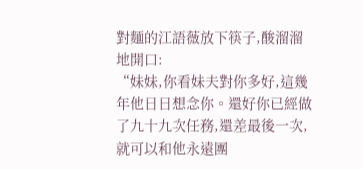對麵的江語薇放下筷子,酸溜溜地開口:
“妹妹,你看妹夫對你多好,這幾年他日日想念你。還好你已經做了九十九次任務,還差最後一次,就可以和他永遠團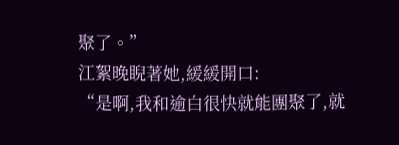聚了。”
江絮晚睨著她,緩緩開口:
“是啊,我和逾白很快就能團聚了,就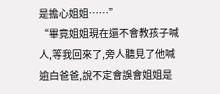是擔心姐姐……”
“畢竟姐姐現在還不會教孩子喊人,等我回來了,旁人聽見了他喊逾白爸爸,說不定會誤會姐姐是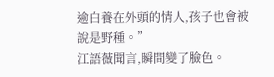逾白養在外頭的情人,孩子也會被說是野種。”
江語薇聞言,瞬間變了臉色。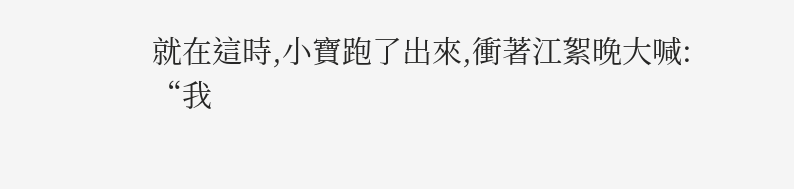就在這時,小寶跑了出來,衝著江絮晚大喊:
“我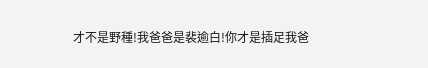才不是野種!我爸爸是裴逾白!你才是插足我爸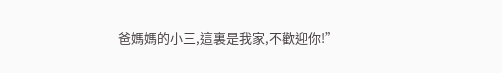爸媽媽的小三,這裏是我家,不歡迎你!”